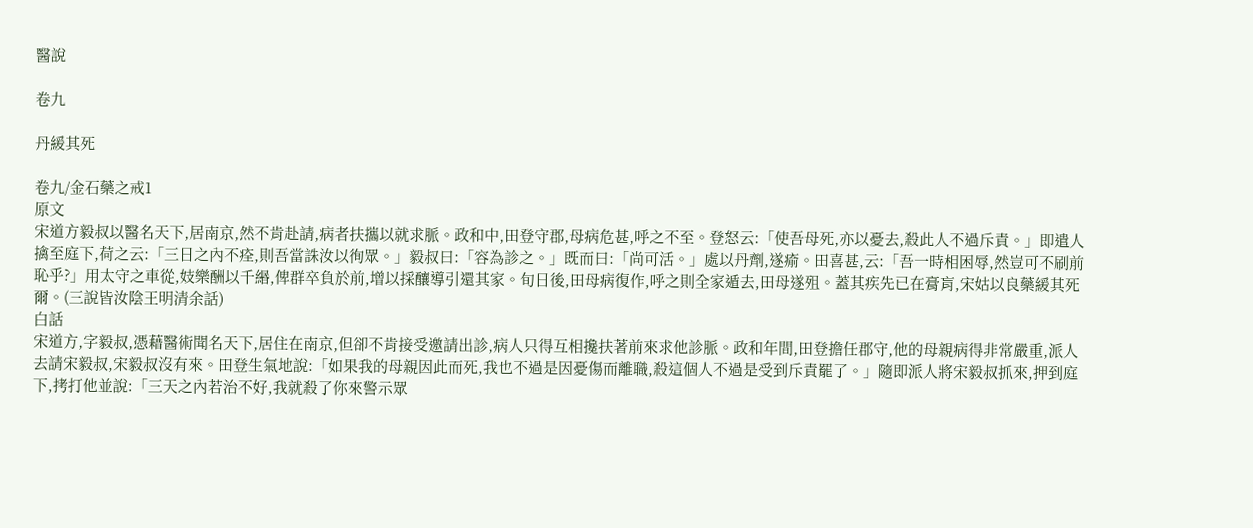醫說

卷九

丹緩其死

卷九/金石藥之戒1
原文
宋道方毅叔以醫名天下,居南京,然不肯赴請,病者扶攜以就求脈。政和中,田登守郡,母病危甚,呼之不至。登怒云:「使吾母死,亦以憂去,殺此人不過斥責。」即遣人擒至庭下,荷之云:「三日之內不痊,則吾當誅汝以徇眾。」毅叔曰:「容為診之。」既而曰:「尚可活。」處以丹劑,遂瘉。田喜甚,云:「吾一時相困辱,然豈可不刷前恥乎?」用太守之車從,妓樂酬以千緡,俾群卒負於前,增以採釀導引還其家。旬日後,田母病復作,呼之則全家遁去,田母遂殂。蓋其疾先已在膏肓,宋姑以良藥緩其死爾。(三說皆汝陰王明清余話)
白話
宋道方,字毅叔,憑藉醫術聞名天下,居住在南京,但卻不肯接受邀請出診,病人只得互相攙扶著前來求他診脈。政和年間,田登擔任郡守,他的母親病得非常嚴重,派人去請宋毅叔,宋毅叔沒有來。田登生氣地說:「如果我的母親因此而死,我也不過是因憂傷而離職,殺這個人不過是受到斥責罷了。」隨即派人將宋毅叔抓來,押到庭下,拷打他並說:「三天之內若治不好,我就殺了你來警示眾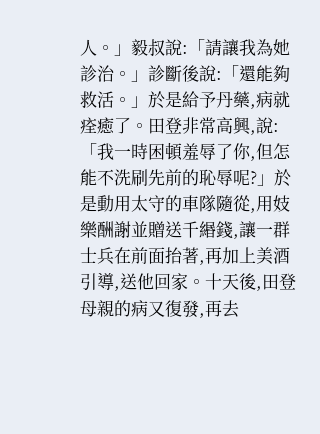人。」毅叔說:「請讓我為她診治。」診斷後說:「還能夠救活。」於是給予丹藥,病就痊癒了。田登非常高興,說:「我一時困頓羞辱了你,但怎能不洗刷先前的恥辱呢?」於是動用太守的車隊隨從,用妓樂酬謝並贈送千緡錢,讓一群士兵在前面抬著,再加上美酒引導,送他回家。十天後,田登母親的病又復發,再去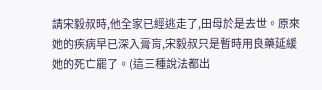請宋毅叔時,他全家已經逃走了,田母於是去世。原來她的疾病早已深入膏肓,宋毅叔只是暫時用良藥延緩她的死亡罷了。(這三種說法都出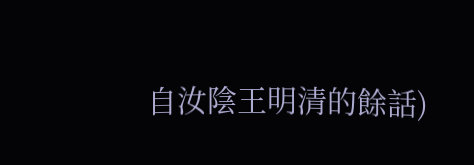自汝陰王明清的餘話)